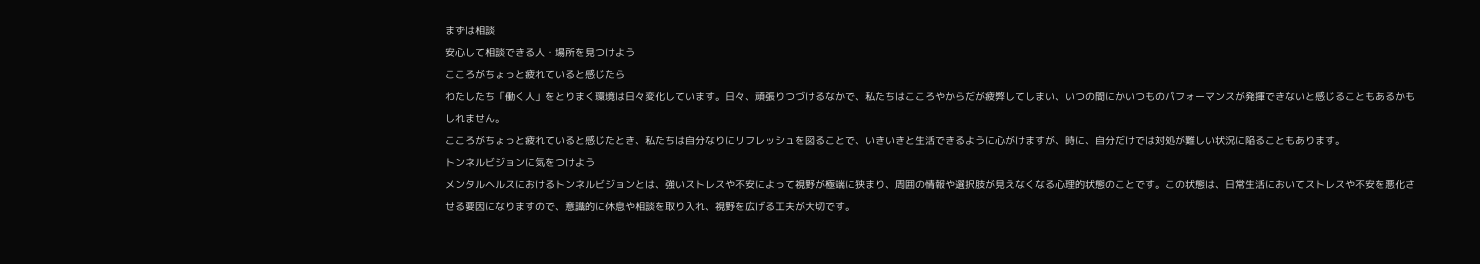まずは相談
安心して相談できる人・場所を見つけよう
こころがちょっと疲れていると感じたら
わたしたち「働く人」をとりまく環境は日々変化しています。日々、頑張りつづけるなかで、私たちはこころやからだが疲弊してしまい、いつの間にかいつものパフォーマンスが発揮できないと感じることもあるかもしれません。
こころがちょっと疲れていると感じたとき、私たちは自分なりにリフレッシュを図ることで、いきいきと生活できるように心がけますが、時に、自分だけでは対処が難しい状況に陥ることもあります。
トンネルビジョンに気をつけよう
メンタルヘルスにおけるトンネルビジョンとは、強いストレスや不安によって視野が極端に狭まり、周囲の情報や選択肢が見えなくなる心理的状態のことです。この状態は、日常生活においてストレスや不安を悪化させる要因になりますので、意識的に休息や相談を取り入れ、視野を広げる工夫が大切です。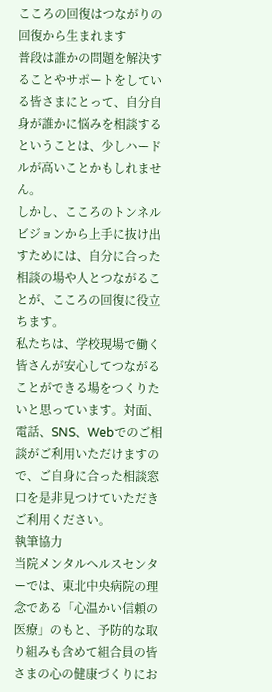こころの回復はつながりの回復から生まれます
普段は誰かの問題を解決することやサポートをしている皆さまにとって、自分自身が誰かに悩みを相談するということは、少しハードルが高いことかもしれません。
しかし、こころのトンネルビジョンから上手に抜け出すためには、自分に合った相談の場や人とつながることが、こころの回復に役立ちます。
私たちは、学校現場で働く皆さんが安心してつながることができる場をつくりたいと思っています。対面、電話、SNS、Webでのご相談がご利用いただけますので、ご自身に合った相談窓口を是非見つけていただきご利用ください。
執筆協力
当院メンタルへルスセンターでは、東北中央病院の理念である「心温かい信頼の医療」のもと、予防的な取り組みも含めて組合員の皆さまの心の健康づくりにお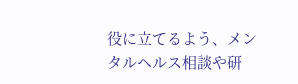役に立てるよう、メンタルヘルス相談や研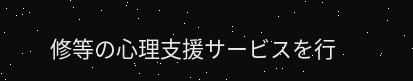修等の心理支援サービスを行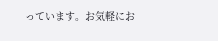っています。お気軽にお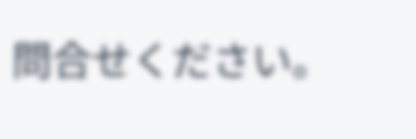問合せください。